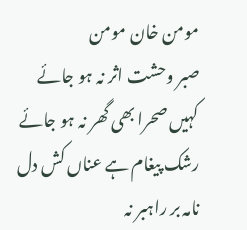مومن خان مومن
صبر وحشت اثر نہ ہو جائے
کہیں صحرا بھی گھر نہ ہو جائے
رشک پیغام ہے عناں کش دل
نامہ بر راہبر نہ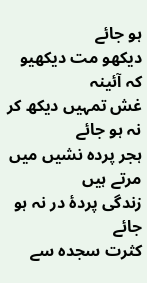ہو جائے
دیکھو مت دیکھیو کہ آئینہ
غش تمہیں دیکھ کر نہ ہو جائے
ہجر پردہ نشیں میں مرتے ہیں
زندگی پردۂ در نہ ہو جائے
کثرت سجدہ سے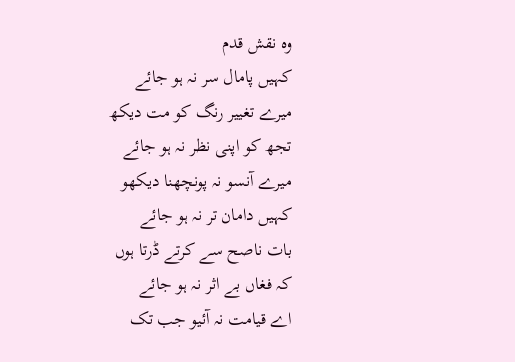وہ نقش قدم
کہیں پامال سر نہ ہو جائے
میرے تغییر رنگ کو مت دیکھ
تجھ کو اپنی نظر نہ ہو جائے
میرے آنسو نہ پونچھنا دیکھو
کہیں دامان تر نہ ہو جائے
بات ناصح سے کرتے ڈرتا ہوں
کہ فغاں بے اثر نہ ہو جائے
اے قیامت نہ آئیو جب تک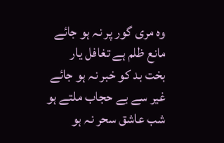وہ مری گور پر نہ ہو جائے
مانع ظلم ہے تغافل یار
بخت بد کو خبر نہ ہو جائے
غیر سے بے حجاب ملتے ہو
شب عاشق سحر نہ ہو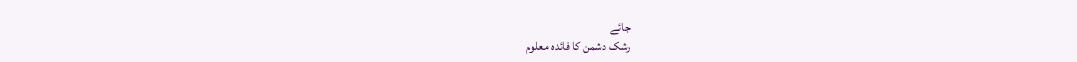جائے
رشک دشمن کا فائدہ معلوم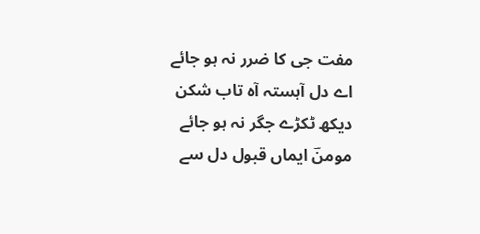مفت جی کا ضرر نہ ہو جائے
اے دل آہستہ آہ تاب شکن
دیکھ ٹکڑے جگر نہ ہو جائے
مومنؔ ایماں قبول دل سے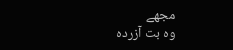مجھے
وہ بت آزردہ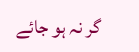گر نہ ہو جائے